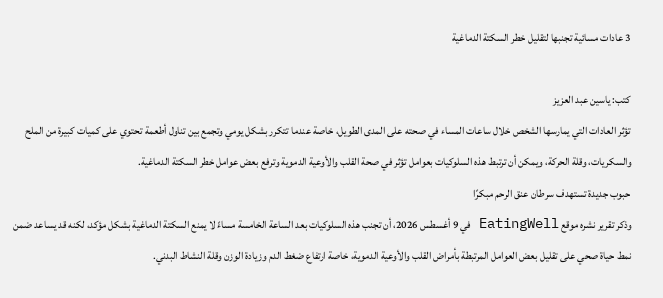3 عادات مسائية تجنبها لتقليل خطر السكتة الدماغية

كتب: ياسين عبد العزيز
تؤثر العادات التي يمارسها الشخص خلال ساعات المساء في صحته على المدى الطويل، خاصة عندما تتكرر بشكل يومي وتجمع بين تناول أطعمة تحتوي على كميات كبيرة من الملح والسكريات، وقلة الحركة، ويمكن أن ترتبط هذه السلوكيات بعوامل تؤثر في صحة القلب والأوعية الدموية وترفع بعض عوامل خطر السكتة الدماغية.
حبوب جديدة تستهدف سرطان عنق الرحم مبكرًا
وذكر تقرير نشره موقع EatingWell في 9 أغسطس 2026، أن تجنب هذه السلوكيات بعد الساعة الخامسة مساءً لا يمنع السكتة الدماغية بشكل مؤكد، لكنه قد يساعد ضمن نمط حياة صحي على تقليل بعض العوامل المرتبطة بأمراض القلب والأوعية الدموية، خاصة ارتفاع ضغط الدم وزيادة الوزن وقلة النشاط البدني.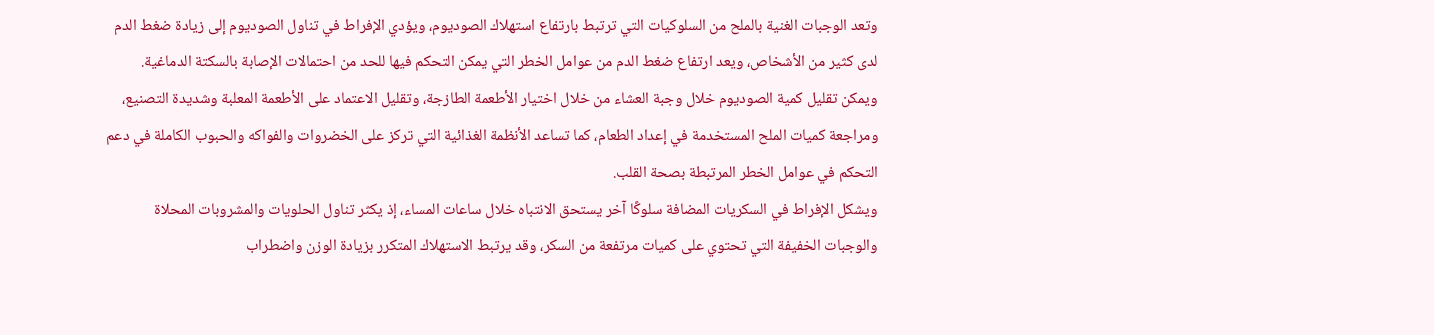وتعد الوجبات الغنية بالملح من السلوكيات التي ترتبط بارتفاع استهلاك الصوديوم، ويؤدي الإفراط في تناول الصوديوم إلى زيادة ضغط الدم لدى كثير من الأشخاص، ويعد ارتفاع ضغط الدم من عوامل الخطر التي يمكن التحكم فيها للحد من احتمالات الإصابة بالسكتة الدماغية.
ويمكن تقليل كمية الصوديوم خلال وجبة العشاء من خلال اختيار الأطعمة الطازجة، وتقليل الاعتماد على الأطعمة المعلبة وشديدة التصنيع، ومراجعة كميات الملح المستخدمة في إعداد الطعام، كما تساعد الأنظمة الغذائية التي تركز على الخضروات والفواكه والحبوب الكاملة في دعم التحكم في عوامل الخطر المرتبطة بصحة القلب.
ويشكل الإفراط في السكريات المضافة سلوكًا آخر يستحق الانتباه خلال ساعات المساء، إذ يكثر تناول الحلويات والمشروبات المحلاة والوجبات الخفيفة التي تحتوي على كميات مرتفعة من السكر، وقد يرتبط الاستهلاك المتكرر بزيادة الوزن واضطراب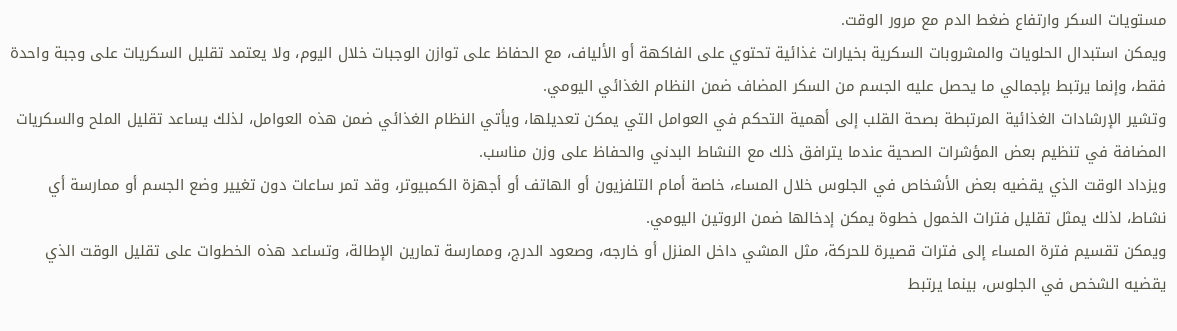مستويات السكر وارتفاع ضغط الدم مع مرور الوقت.
ويمكن استبدال الحلويات والمشروبات السكرية بخيارات غذائية تحتوي على الفاكهة أو الألياف، مع الحفاظ على توازن الوجبات خلال اليوم، ولا يعتمد تقليل السكريات على وجبة واحدة فقط، وإنما يرتبط بإجمالي ما يحصل عليه الجسم من السكر المضاف ضمن النظام الغذائي اليومي.
وتشير الإرشادات الغذائية المرتبطة بصحة القلب إلى أهمية التحكم في العوامل التي يمكن تعديلها، ويأتي النظام الغذائي ضمن هذه العوامل، لذلك يساعد تقليل الملح والسكريات المضافة في تنظيم بعض المؤشرات الصحية عندما يترافق ذلك مع النشاط البدني والحفاظ على وزن مناسب.
ويزداد الوقت الذي يقضيه بعض الأشخاص في الجلوس خلال المساء، خاصة أمام التلفزيون أو الهاتف أو أجهزة الكمبيوتر، وقد تمر ساعات دون تغيير وضع الجسم أو ممارسة أي نشاط، لذلك يمثل تقليل فترات الخمول خطوة يمكن إدخالها ضمن الروتين اليومي.
ويمكن تقسيم فترة المساء إلى فترات قصيرة للحركة، مثل المشي داخل المنزل أو خارجه، وصعود الدرج، وممارسة تمارين الإطالة، وتساعد هذه الخطوات على تقليل الوقت الذي يقضيه الشخص في الجلوس، بينما يرتبط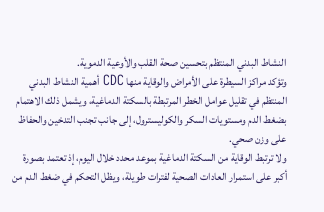النشاط البدني المنتظم بتحسين صحة القلب والأوعية الدموية.
وتؤكد مراكز السيطرة على الأمراض والوقاية منها CDC أهمية النشاط البدني المنتظم في تقليل عوامل الخطر المرتبطة بالسكتة الدماغية، ويشمل ذلك الاهتمام بضغط الدم ومستويات السكر والكوليسترول، إلى جانب تجنب التدخين والحفاظ على وزن صحي.
ولا ترتبط الوقاية من السكتة الدماغية بموعد محدد خلال اليوم، إذ تعتمد بصورة أكبر على استمرار العادات الصحية لفترات طويلة، ويظل التحكم في ضغط الدم من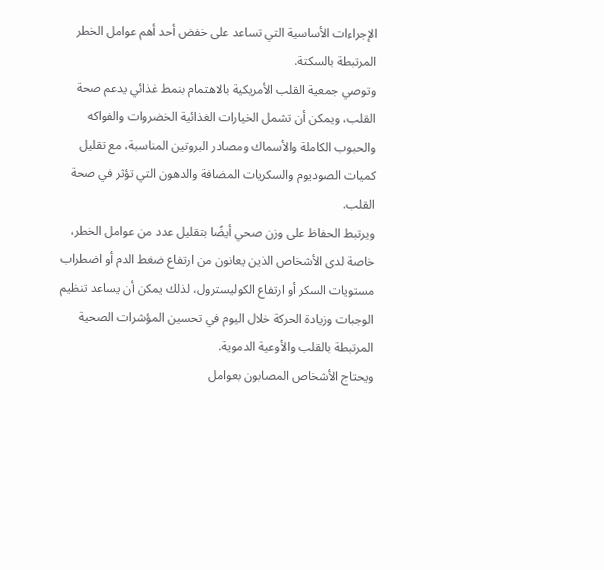الإجراءات الأساسية التي تساعد على خفض أحد أهم عوامل الخطر المرتبطة بالسكتة.
وتوصي جمعية القلب الأمريكية بالاهتمام بنمط غذائي يدعم صحة القلب، ويمكن أن تشمل الخيارات الغذائية الخضروات والفواكه والحبوب الكاملة والأسماك ومصادر البروتين المناسبة، مع تقليل كميات الصوديوم والسكريات المضافة والدهون التي تؤثر في صحة القلب.
ويرتبط الحفاظ على وزن صحي أيضًا بتقليل عدد من عوامل الخطر، خاصة لدى الأشخاص الذين يعانون من ارتفاع ضغط الدم أو اضطراب مستويات السكر أو ارتفاع الكوليسترول، لذلك يمكن أن يساعد تنظيم الوجبات وزيادة الحركة خلال اليوم في تحسين المؤشرات الصحية المرتبطة بالقلب والأوعية الدموية.
ويحتاج الأشخاص المصابون بعوامل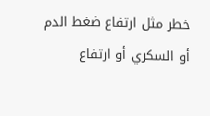خطر مثل ارتفاع ضغط الدم أو السكري أو ارتفاع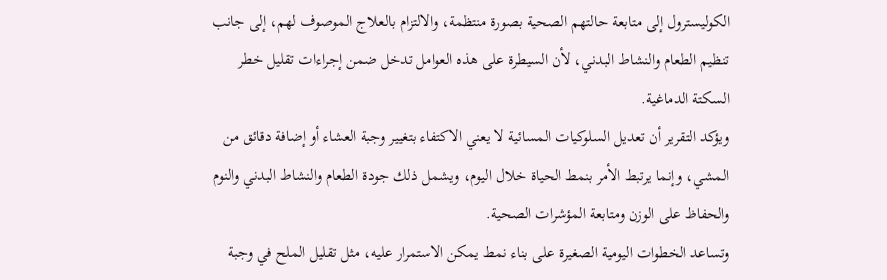الكوليسترول إلى متابعة حالتهم الصحية بصورة منتظمة، والالتزام بالعلاج الموصوف لهم، إلى جانب تنظيم الطعام والنشاط البدني، لأن السيطرة على هذه العوامل تدخل ضمن إجراءات تقليل خطر السكتة الدماغية.
ويؤكد التقرير أن تعديل السلوكيات المسائية لا يعني الاكتفاء بتغيير وجبة العشاء أو إضافة دقائق من المشي، وإنما يرتبط الأمر بنمط الحياة خلال اليوم، ويشمل ذلك جودة الطعام والنشاط البدني والنوم والحفاظ على الوزن ومتابعة المؤشرات الصحية.
وتساعد الخطوات اليومية الصغيرة على بناء نمط يمكن الاستمرار عليه، مثل تقليل الملح في وجبة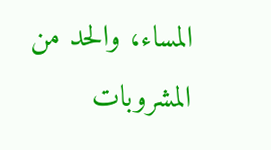المساء، والحد من المشروبات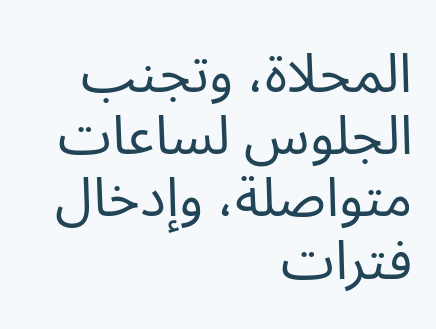المحلاة، وتجنب الجلوس لساعات متواصلة، وإدخال فترات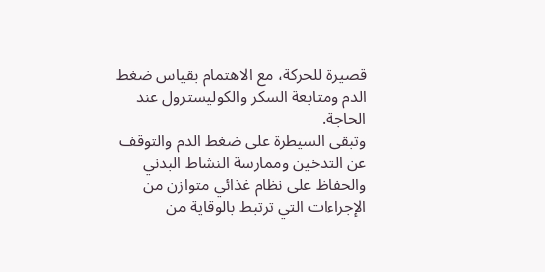قصيرة للحركة، مع الاهتمام بقياس ضغط الدم ومتابعة السكر والكوليسترول عند الحاجة.
وتبقى السيطرة على ضغط الدم والتوقف عن التدخين وممارسة النشاط البدني والحفاظ على نظام غذائي متوازن من الإجراءات التي ترتبط بالوقاية من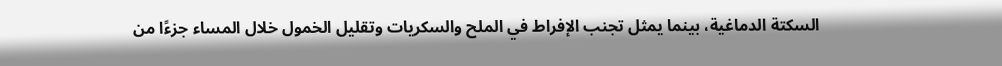السكتة الدماغية، بينما يمثل تجنب الإفراط في الملح والسكريات وتقليل الخمول خلال المساء جزءًا من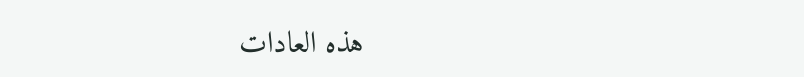هذه العادات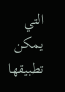التي يمكن تطبيقها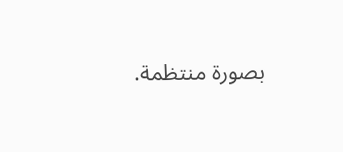بصورة منتظمة.